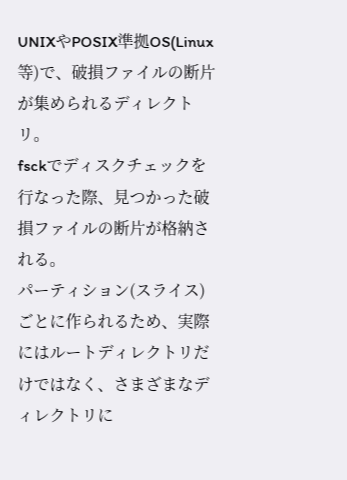UNIXやPOSIX準拠OS(Linux等)で、破損ファイルの断片が集められるディレクトリ。
fsckでディスクチェックを行なった際、見つかった破損ファイルの断片が格納される。
パーティション(スライス)ごとに作られるため、実際にはルートディレクトリだけではなく、さまざまなディレクトリに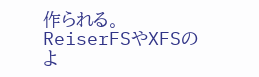作られる。
ReiserFSやXFSのよ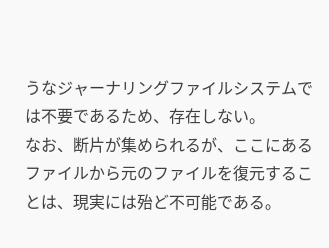うなジャーナリングファイルシステムでは不要であるため、存在しない。
なお、断片が集められるが、ここにあるファイルから元のファイルを復元することは、現実には殆ど不可能である。